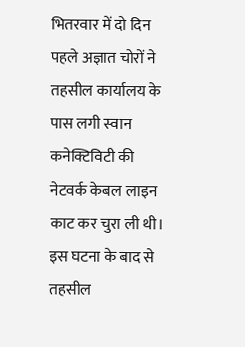भितरवार में दो दिन पहले अज्ञात चोरों ने तहसील कार्यालय के पास लगी स्वान कनेक्टिविटी की नेटवर्क केबल लाइन काट कर चुरा ली थी। इस घटना के बाद से तहसील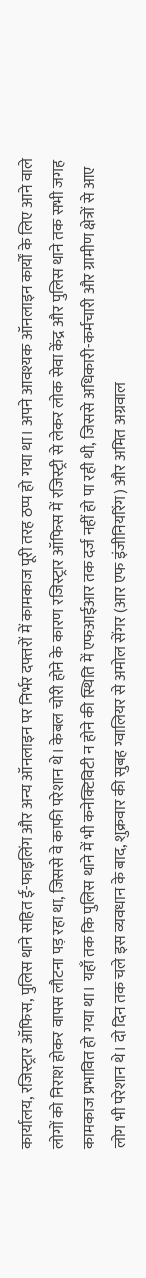कार्यालय, रजिस्ट्रार ऑफिस, पुलिस थाने सहित ई-फाइलिंग और अन्य ऑनलाइन पर निर्भर दफ्तरों में कामकाज पूरी तरह ठप्प हो गया था। अपने आवश्यक ऑनलाइन कार्यों के लिए आने वाले लोगों को निराश होकर वापस लौटना पड़ रहा था, जिससे वे काफी परेशान थे। केबल चोरी होने के कारण रजिस्ट्रार ऑफिस में रजिस्ट्री से लेकर लोक सेवा केंद्र और पुलिस थाने तक सभी जगह कामकाज प्रभावित हो गया था। यहाँ तक कि पुलिस थाने में भी कनेक्टिविटी न होने की स्थिति में एफआईआर तक दर्ज नहीं हो पा रही थी, जिससे अधिकारी-कर्मचारी और ग्रामीण क्षेत्रों से आए लोग भी परेशान थे। दो दिन तक चले इस व्यवधान के बाद, शुक्रवार की सुबह ग्वालियर से अमोल सेंगर (आर एफ इंजीनियरिंग) और अमित अग्रवाल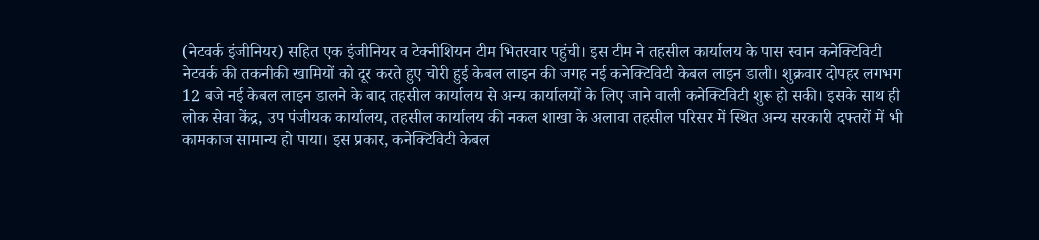(नेटवर्क इंजीनियर) सहित एक इंजीनियर व टेक्नीशियन टीम भितरवार पहुंची। इस टीम ने तहसील कार्यालय के पास स्वान कनेक्टिविटी नेटवर्क की तकनीकी खामियों को दूर करते हुए चोरी हुई केबल लाइन की जगह नई कनेक्टिविटी केबल लाइन डाली। शुक्रवार दोपहर लगभग 12 बजे नई केबल लाइन डालने के बाद तहसील कार्यालय से अन्य कार्यालयों के लिए जाने वाली कनेक्टिविटी शुरू हो सकी। इसके साथ ही लोक सेवा केंद्र, उप पंजीयक कार्यालय, तहसील कार्यालय की नकल शाखा के अलावा तहसील परिसर में स्थित अन्य सरकारी दफ्तरों में भी कामकाज सामान्य हो पाया। इस प्रकार, कनेक्टिविटी केबल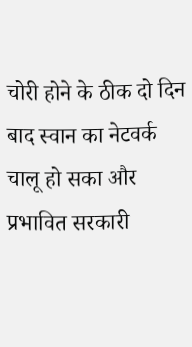चोरी होने के ठीक दो दिन बाद स्वान का नेटवर्क चालू हो सका और प्रभावित सरकारी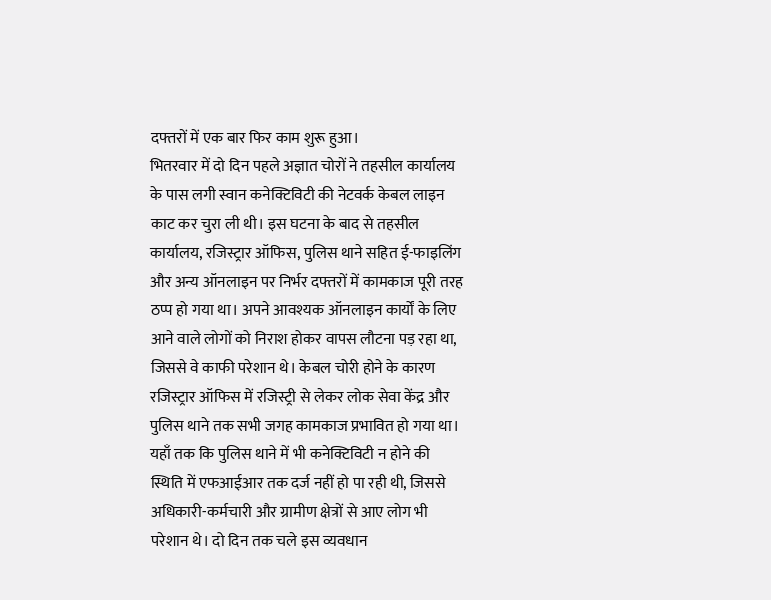दफ्तरों में एक बार फिर काम शुरू हुआ।
भितरवार में दो दिन पहले अज्ञात चोरों ने तहसील कार्यालय के पास लगी स्वान कनेक्टिविटी की नेटवर्क केबल लाइन काट कर चुरा ली थी। इस घटना के बाद से तहसील कार्यालय, रजिस्ट्रार ऑफिस, पुलिस थाने सहित ई-फाइलिंग और अन्य ऑनलाइन पर निर्भर दफ्तरों में कामकाज पूरी तरह ठप्प हो गया था। अपने आवश्यक ऑनलाइन कार्यों के लिए आने वाले लोगों को निराश होकर वापस लौटना पड़ रहा था, जिससे वे काफी परेशान थे। केबल चोरी होने के कारण रजिस्ट्रार ऑफिस में रजिस्ट्री से लेकर लोक सेवा केंद्र और पुलिस थाने तक सभी जगह कामकाज प्रभावित हो गया था। यहाँ तक कि पुलिस थाने में भी कनेक्टिविटी न होने की स्थिति में एफआईआर तक दर्ज नहीं हो पा रही थी, जिससे अधिकारी-कर्मचारी और ग्रामीण क्षेत्रों से आए लोग भी परेशान थे। दो दिन तक चले इस व्यवधान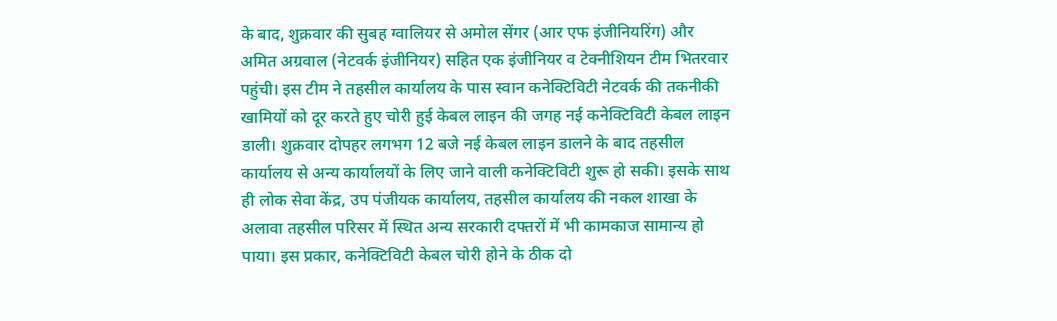के बाद, शुक्रवार की सुबह ग्वालियर से अमोल सेंगर (आर एफ इंजीनियरिंग) और अमित अग्रवाल (नेटवर्क इंजीनियर) सहित एक इंजीनियर व टेक्नीशियन टीम भितरवार पहुंची। इस टीम ने तहसील कार्यालय के पास स्वान कनेक्टिविटी नेटवर्क की तकनीकी खामियों को दूर करते हुए चोरी हुई केबल लाइन की जगह नई कनेक्टिविटी केबल लाइन डाली। शुक्रवार दोपहर लगभग 12 बजे नई केबल लाइन डालने के बाद तहसील कार्यालय से अन्य कार्यालयों के लिए जाने वाली कनेक्टिविटी शुरू हो सकी। इसके साथ ही लोक सेवा केंद्र, उप पंजीयक कार्यालय, तहसील कार्यालय की नकल शाखा के अलावा तहसील परिसर में स्थित अन्य सरकारी दफ्तरों में भी कामकाज सामान्य हो पाया। इस प्रकार, कनेक्टिविटी केबल चोरी होने के ठीक दो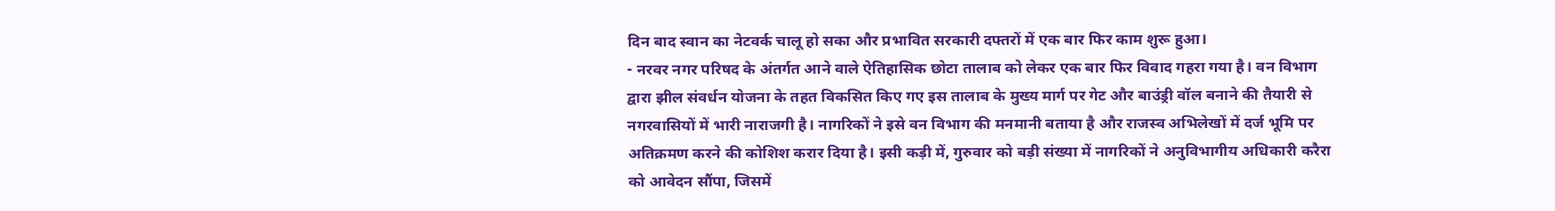दिन बाद स्वान का नेटवर्क चालू हो सका और प्रभावित सरकारी दफ्तरों में एक बार फिर काम शुरू हुआ।
- नरवर नगर परिषद के अंतर्गत आने वाले ऐतिहासिक छोटा तालाब को लेकर एक बार फिर विवाद गहरा गया है। वन विभाग द्वारा झील संवर्धन योजना के तहत विकसित किए गए इस तालाब के मुख्य मार्ग पर गेट और बाउंड्री वॉल बनाने की तैयारी से नगरवासियों में भारी नाराजगी है। नागरिकों ने इसे वन विभाग की मनमानी बताया है और राजस्व अभिलेखों में दर्ज भूमि पर अतिक्रमण करने की कोशिश करार दिया है। इसी कड़ी में, गुरुवार को बड़ी संख्या में नागरिकों ने अनुविभागीय अधिकारी करैरा को आवेदन सौंपा, जिसमें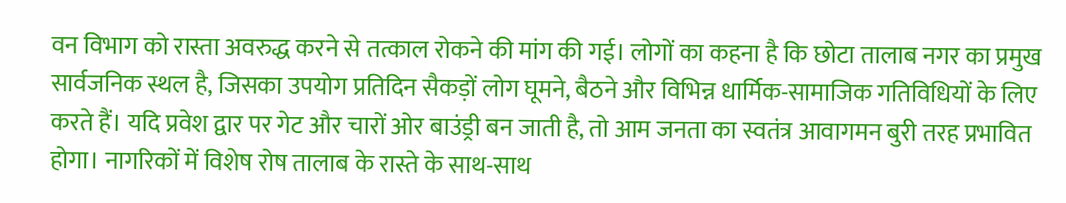वन विभाग को रास्ता अवरुद्ध करने से तत्काल रोकने की मांग की गई। लोगों का कहना है कि छोटा तालाब नगर का प्रमुख सार्वजनिक स्थल है, जिसका उपयोग प्रतिदिन सैकड़ों लोग घूमने, बैठने और विभिन्न धार्मिक-सामाजिक गतिविधियों के लिए करते हैं। यदि प्रवेश द्वार पर गेट और चारों ओर बाउंड्री बन जाती है, तो आम जनता का स्वतंत्र आवागमन बुरी तरह प्रभावित होगा। नागरिकों में विशेष रोष तालाब के रास्ते के साथ-साथ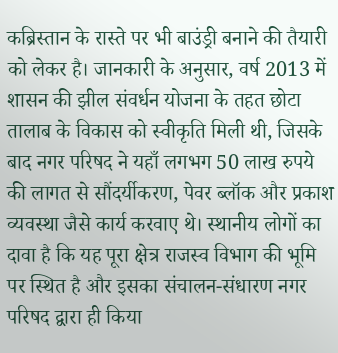कब्रिस्तान के रास्ते पर भी बाउंड्री बनाने की तैयारी को लेकर है। जानकारी के अनुसार, वर्ष 2013 में शासन की झील संवर्धन योजना के तहत छोटा तालाब के विकास को स्वीकृति मिली थी, जिसके बाद नगर परिषद ने यहाँ लगभग 50 लाख रुपये की लागत से सौंदर्यीकरण, पेवर ब्लॉक और प्रकाश व्यवस्था जैसे कार्य करवाए थे। स्थानीय लोगों का दावा है कि यह पूरा क्षेत्र राजस्व विभाग की भूमि पर स्थित है और इसका संचालन-संधारण नगर परिषद द्वारा ही किया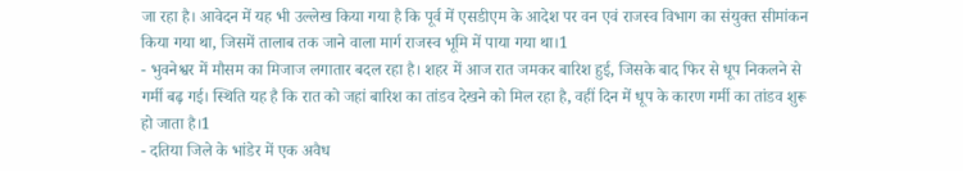जा रहा है। आवेदन में यह भी उल्लेख किया गया है कि पूर्व में एसडीएम के आदेश पर वन एवं राजस्व विभाग का संयुक्त सीमांकन किया गया था, जिसमें तालाब तक जाने वाला मार्ग राजस्व भूमि में पाया गया था।1
- भुवनेश्वर में मौसम का मिजाज लगातार बदल रहा है। शहर में आज रात जमकर बारिश हुई, जिसके बाद फिर से धूप निकलने से गर्मी बढ़ गई। स्थिति यह है कि रात को जहां बारिश का तांडव देखने को मिल रहा है, वहीं दिन में धूप के कारण गर्मी का तांडव शुरू हो जाता है।1
- दतिया जिले के भांडेर में एक अवैध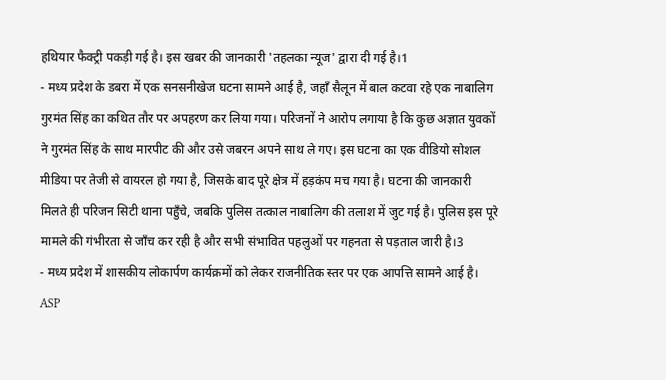हथियार फैक्ट्री पकड़ी गई है। इस खबर की जानकारी 'तहलका न्यूज' द्वारा दी गई है।1
- मध्य प्रदेश के डबरा में एक सनसनीखेज घटना सामने आई है, जहाँ सैलून में बाल कटवा रहे एक नाबालिग गुरमंत सिंह का कथित तौर पर अपहरण कर लिया गया। परिजनों ने आरोप लगाया है कि कुछ अज्ञात युवकों ने गुरमंत सिंह के साथ मारपीट की और उसे जबरन अपने साथ ले गए। इस घटना का एक वीडियो सोशल मीडिया पर तेजी से वायरल हो गया है, जिसके बाद पूरे क्षेत्र में हड़कंप मच गया है। घटना की जानकारी मिलते ही परिजन सिटी थाना पहुँचे, जबकि पुलिस तत्काल नाबालिग की तलाश में जुट गई है। पुलिस इस पूरे मामले की गंभीरता से जाँच कर रही है और सभी संभावित पहलुओं पर गहनता से पड़ताल जारी है।3
- मध्य प्रदेश में शासकीय लोकार्पण कार्यक्रमों को लेकर राजनीतिक स्तर पर एक आपत्ति सामने आई है। ASP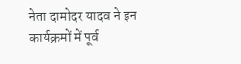नेता दामोदर यादव ने इन कार्यक्रमों में पूर्व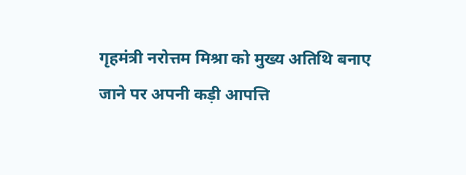गृहमंत्री नरोत्तम मिश्रा को मुख्य अतिथि बनाए जाने पर अपनी कड़ी आपत्ति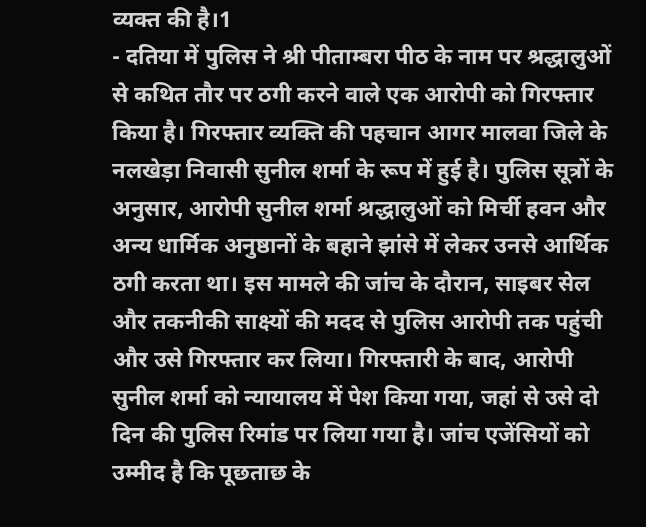व्यक्त की है।1
- दतिया में पुलिस ने श्री पीताम्बरा पीठ के नाम पर श्रद्धालुओं से कथित तौर पर ठगी करने वाले एक आरोपी को गिरफ्तार किया है। गिरफ्तार व्यक्ति की पहचान आगर मालवा जिले के नलखेड़ा निवासी सुनील शर्मा के रूप में हुई है। पुलिस सूत्रों के अनुसार, आरोपी सुनील शर्मा श्रद्धालुओं को मिर्ची हवन और अन्य धार्मिक अनुष्ठानों के बहाने झांसे में लेकर उनसे आर्थिक ठगी करता था। इस मामले की जांच के दौरान, साइबर सेल और तकनीकी साक्ष्यों की मदद से पुलिस आरोपी तक पहुंची और उसे गिरफ्तार कर लिया। गिरफ्तारी के बाद, आरोपी सुनील शर्मा को न्यायालय में पेश किया गया, जहां से उसे दो दिन की पुलिस रिमांड पर लिया गया है। जांच एजेंसियों को उम्मीद है कि पूछताछ के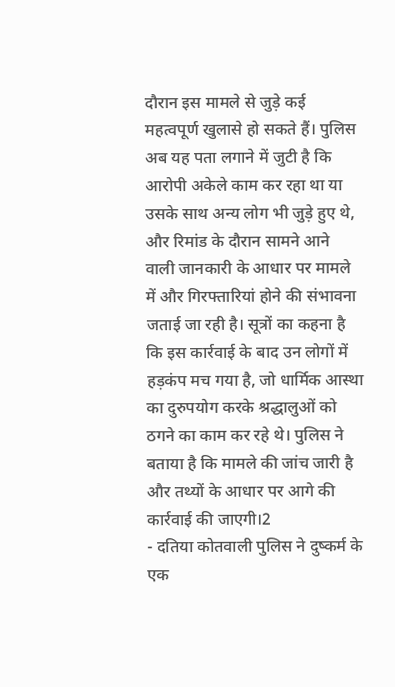दौरान इस मामले से जुड़े कई महत्वपूर्ण खुलासे हो सकते हैं। पुलिस अब यह पता लगाने में जुटी है कि आरोपी अकेले काम कर रहा था या उसके साथ अन्य लोग भी जुड़े हुए थे, और रिमांड के दौरान सामने आने वाली जानकारी के आधार पर मामले में और गिरफ्तारियां होने की संभावना जताई जा रही है। सूत्रों का कहना है कि इस कार्रवाई के बाद उन लोगों में हड़कंप मच गया है, जो धार्मिक आस्था का दुरुपयोग करके श्रद्धालुओं को ठगने का काम कर रहे थे। पुलिस ने बताया है कि मामले की जांच जारी है और तथ्यों के आधार पर आगे की कार्रवाई की जाएगी।2
- दतिया कोतवाली पुलिस ने दुष्कर्म के एक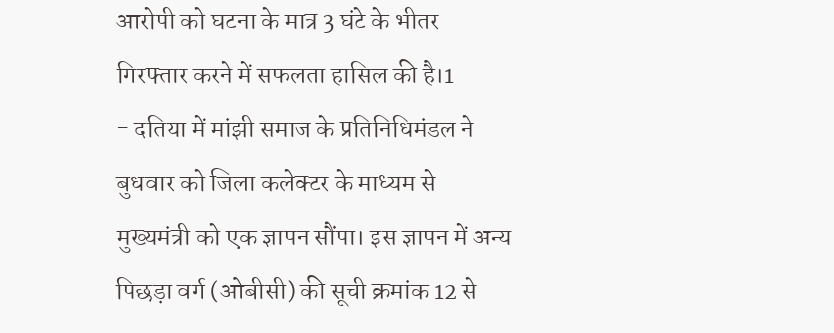आरोपी को घटना के मात्र 3 घंटे के भीतर गिरफ्तार करने में सफलता हासिल की है।1
- दतिया में मांझी समाज के प्रतिनिधिमंडल ने बुधवार को जिला कलेक्टर के माध्यम से मुख्यमंत्री को एक ज्ञापन सौंपा। इस ज्ञापन में अन्य पिछड़ा वर्ग (ओबीसी) की सूची क्रमांक 12 से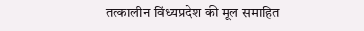तत्कालीन विंध्यप्रदेश की मूल समाहित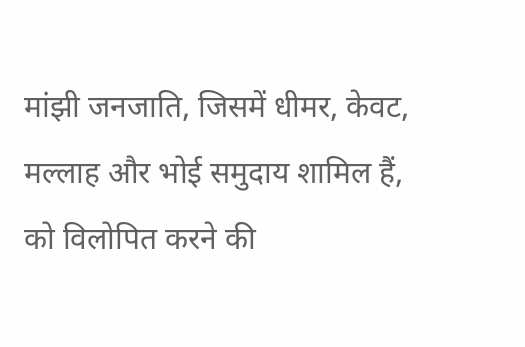मांझी जनजाति, जिसमें धीमर, केवट, मल्लाह और भोई समुदाय शामिल हैं, को विलोपित करने की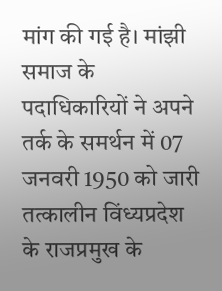मांग की गई है। मांझी समाज के पदाधिकारियों ने अपने तर्क के समर्थन में 07 जनवरी 1950 को जारी तत्कालीन विंध्यप्रदेश के राजप्रमुख के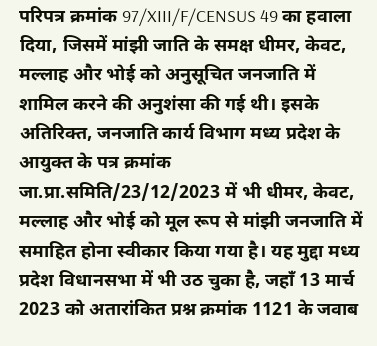परिपत्र क्रमांक 97/XIII/F/CENSUS 49 का हवाला दिया, जिसमें मांझी जाति के समक्ष धीमर, केवट, मल्लाह और भोई को अनुसूचित जनजाति में शामिल करने की अनुशंसा की गई थी। इसके अतिरिक्त, जनजाति कार्य विभाग मध्य प्रदेश के आयुक्त के पत्र क्रमांक जा.प्रा.समिति/23/12/2023 में भी धीमर, केवट, मल्लाह और भोई को मूल रूप से मांझी जनजाति में समाहित होना स्वीकार किया गया है। यह मुद्दा मध्य प्रदेश विधानसभा में भी उठ चुका है, जहाँ 13 मार्च 2023 को अतारांकित प्रश्न क्रमांक 1121 के जवाब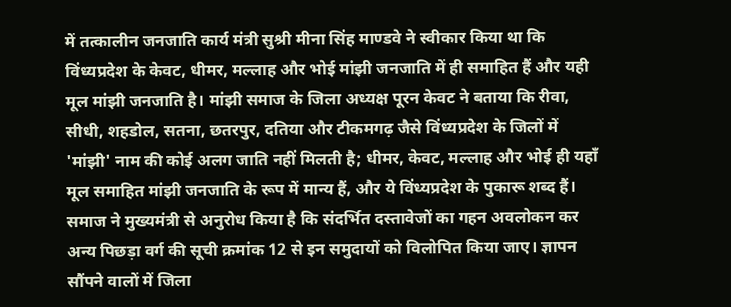में तत्कालीन जनजाति कार्य मंत्री सुश्री मीना सिंह माण्डवे ने स्वीकार किया था कि विंध्यप्रदेश के केवट, धीमर, मल्लाह और भोई मांझी जनजाति में ही समाहित हैं और यही मूल मांझी जनजाति है। मांझी समाज के जिला अध्यक्ष पूरन केवट ने बताया कि रीवा, सीधी, शहडोल, सतना, छतरपुर, दतिया और टीकमगढ़ जैसे विंध्यप्रदेश के जिलों में 'मांझी' नाम की कोई अलग जाति नहीं मिलती है; धीमर, केवट, मल्लाह और भोई ही यहाँ मूल समाहित मांझी जनजाति के रूप में मान्य हैं, और ये विंध्यप्रदेश के पुकारू शब्द हैं। समाज ने मुख्यमंत्री से अनुरोध किया है कि संदर्भित दस्तावेजों का गहन अवलोकन कर अन्य पिछड़ा वर्ग की सूची क्रमांक 12 से इन समुदायों को विलोपित किया जाए। ज्ञापन सौंपने वालों में जिला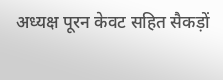अध्यक्ष पूरन केवट सहित सैकड़ों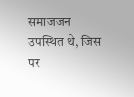समाजजन उपस्थित थे, जिस पर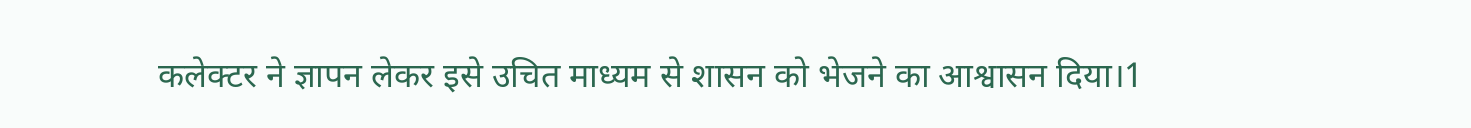कलेक्टर ने ज्ञापन लेकर इसे उचित माध्यम से शासन को भेजने का आश्वासन दिया।1